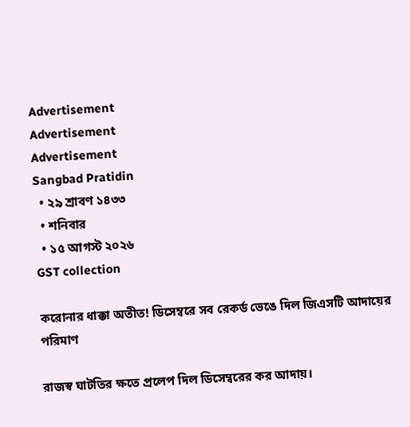Advertisement
Advertisement
Advertisement
Sangbad Pratidin
  • ২৯ শ্রাবণ ১৪৩৩
  • শনিবার
  • ১৫ আগস্ট ২০২৬
GST collection

করোনার ধাক্কা অতীত! ডিসেম্বরে সব রেকর্ড ভেঙে দিল জিএসটি আদায়ের পরিমাণ

রাজস্ব ঘাটতির ক্ষতে প্রলেপ দিল ডিসেম্বরের কর আদায়।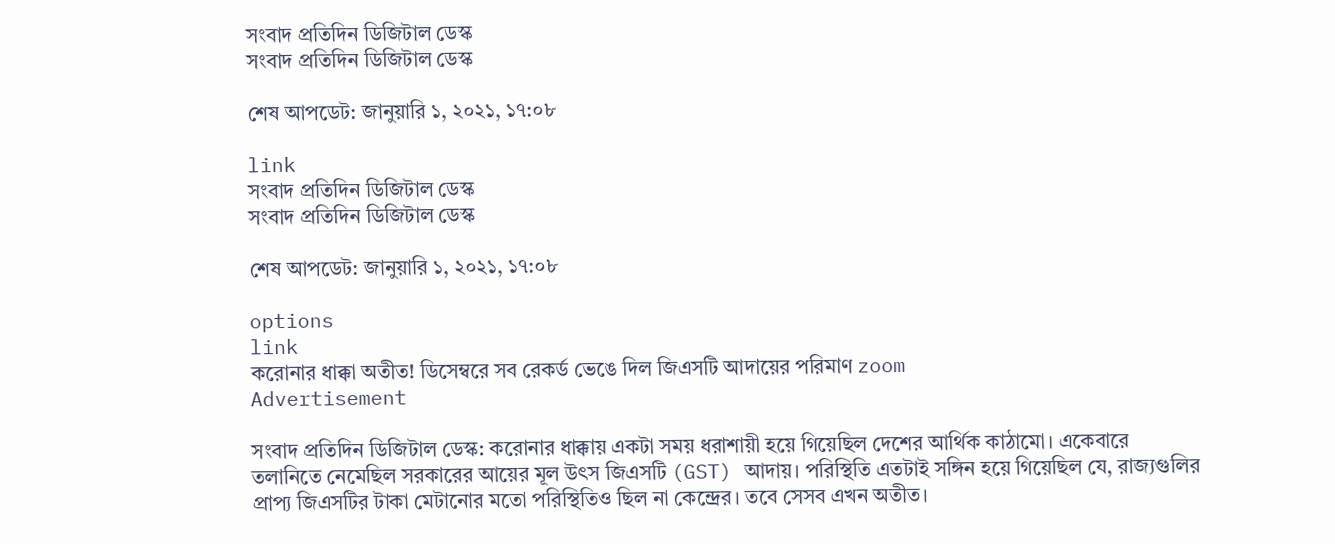সংবাদ প্রতিদিন ডিজিটাল ডেস্ক
সংবাদ প্রতিদিন ডিজিটাল ডেস্ক

শেষ আপডেট: জানুয়ারি ১, ২০২১, ১৭:০৮

link
সংবাদ প্রতিদিন ডিজিটাল ডেস্ক
সংবাদ প্রতিদিন ডিজিটাল ডেস্ক

শেষ আপডেট: জানুয়ারি ১, ২০২১, ১৭:০৮

options
link
করোনার ধাক্কা অতীত! ডিসেম্বরে সব রেকর্ড ভেঙে দিল জিএসটি আদায়ের পরিমাণ zoom
Advertisement

সংবাদ প্রতিদিন ডিজিটাল ডেস্ক: করোনার ধাক্কায় একটা সময় ধরাশায়ী হয়ে গিয়েছিল দেশের আর্থিক কাঠামো। একেবারে তলানিতে নেমেছিল সরকারের আয়ের মূল উৎস জিএসটি (GST) আদায়। পরিস্থিতি এতটাই সঙ্গিন হয়ে গিয়েছিল যে, রাজ্যগুলির প্রাপ্য জিএসটির টাকা মেটানোর মতো পরিস্থিতিও ছিল না কেন্দ্রের। তবে সেসব এখন অতীত।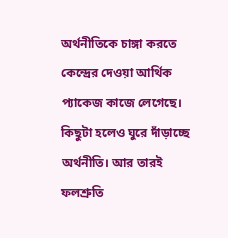অর্থনীতিকে চাঙ্গা করতে কেন্দ্রের দেওয়া আর্থিক প্যাকেজ কাজে লেগেছে। কিছুটা হলেও ঘুরে দাঁড়াচ্ছে অর্থনীতি। আর তারই ফলশ্রুতি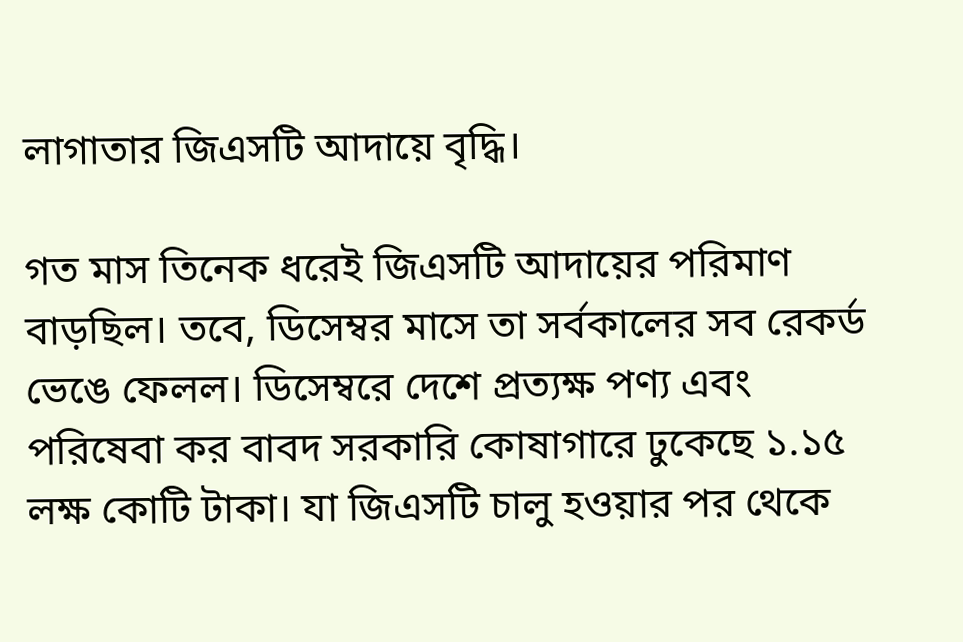লাগাতার জিএসটি আদায়ে বৃদ্ধি।

গত মাস তিনেক ধরেই জিএসটি আদায়ের পরিমাণ বাড়ছিল। তবে, ডিসেম্বর মাসে তা সর্বকালের সব রেকর্ড ভেঙে ফেলল। ডিসেম্বরে দেশে প্রত্যক্ষ পণ্য এবং পরিষেবা কর বাবদ সরকারি কোষাগারে ঢুকেছে ১.১৫ লক্ষ কোটি টাকা। যা জিএসটি চালু হওয়ার পর থেকে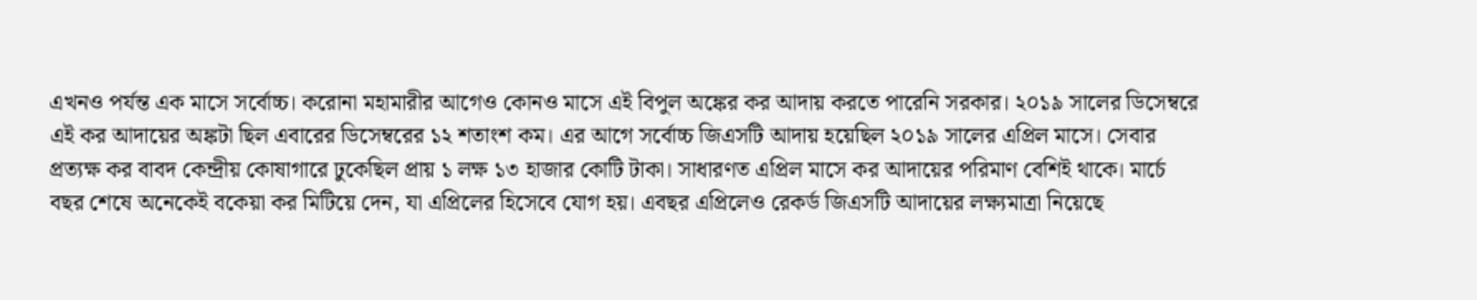এখনও পর্যন্ত এক মাসে সর্বোচ্চ। করোনা মহামারীর আগেও কোনও মাসে এই বিপুল অঙ্কের কর আদায় করতে পারেনি সরকার। ২০১৯ সালের ডিসেম্বরে এই কর আদায়ের অঙ্কটা ছিল এবারের ডিসেম্বরের ১২ শতাংশ কম। এর আগে সর্বোচ্চ জিএসটি আদায় হয়েছিল ২০১৯ সালের এপ্রিল মাসে। সেবার প্রত্যক্ষ কর বাবদ কেন্দ্রীয় কোষাগারে ঢুকেছিল প্রায় ১ লক্ষ ১৩ হাজার কোটি টাকা। সাধারণত এপ্রিল মাসে কর আদায়ের পরিমাণ বেশিই থাকে। মার্চে বছর শেষে অনেকেই বকেয়া কর মিটিয়ে দেন, যা এপ্রিলের হিসেবে যোগ হয়। এবছর এপ্রিলেও রেকর্ড জিএসটি আদায়ের লক্ষ্যমাত্রা নিয়েছে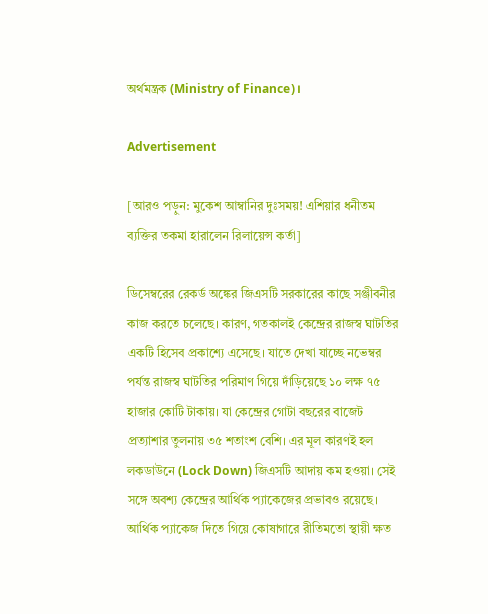অর্থমন্ত্রক (Ministry of Finance)।

Advertisement

[আরও পড়ুন: মুকেশ আম্বানির দুঃসময়! এশিয়ার ধনীতম ব্যক্তির তকমা হারালেন রিলায়েন্স কর্তা]

ডিসেম্বরের রেকর্ড অঙ্কের জিএসটি সরকারের কাছে সঞ্জীবনীর কাজ করতে চলেছে। কারণ, গতকালই কেন্দ্রের রাজস্ব ঘাটতির একটি হিসেব প্রকাশ্যে এসেছে। যাতে দেখা যাচ্ছে নভেম্বর পর্যন্ত রাজস্ব ঘাটতির পরিমাণ গিয়ে দাঁড়িয়েছে ১০ লক্ষ ৭৫ হাজার কোটি টাকায়। যা কেন্দ্রের গোটা বছরের বাজেট প্রত্যাশার তুলনায় ৩৫ শতাংশ বেশি। এর মূল কারণই হল লকডাউনে (Lock Down) জিএসটি আদায় কম হওয়া। সেই সঙ্গে অবশ্য কেন্দ্রের আর্থিক প্যাকেজের প্রভাবও রয়েছে। আর্থিক প্যাকেজ দিতে গিয়ে কোষাগারে রীতিমতো স্থায়ী ক্ষত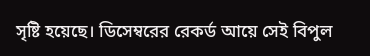সৃষ্টি হয়েছে। ডিসেম্বরের রেকর্ড আয়ে সেই বিপুল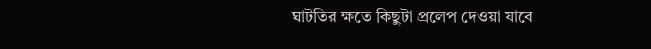ঘাটতির ক্ষতে কিছুটা প্রলেপ দেওয়া যাবে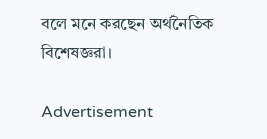বলে মনে করছেন অর্থনৈতিক বিশেষজ্ঞরা।

Advertisement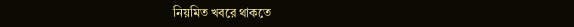নিয়মিত খবরে থাকতে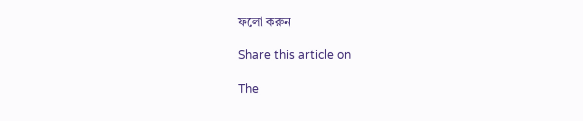ফলো করুন

Share this article on

The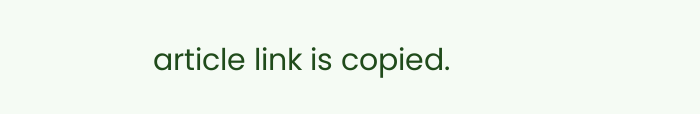article link is copied.